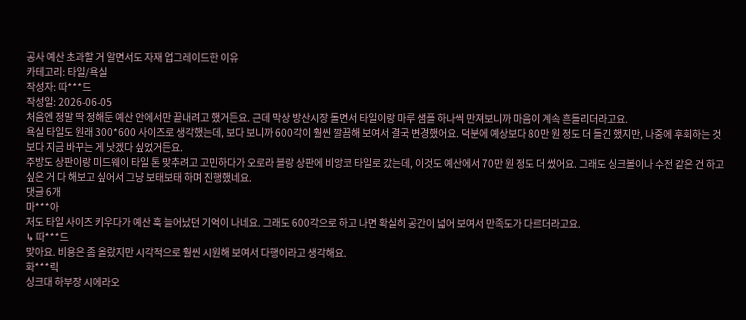공사 예산 초과할 거 알면서도 자재 업그레이드한 이유
카테고리: 타일/욕실
작성자: 따***드
작성일: 2026-06-05
처음엔 정말 딱 정해둔 예산 안에서만 끝내려고 했거든요. 근데 막상 방산시장 돌면서 타일이랑 마루 샘플 하나씩 만져보니까 마음이 계속 흔들리더라고요.
욕실 타일도 원래 300*600 사이즈로 생각했는데, 보다 보니까 600각이 훨씬 깔끔해 보여서 결국 변경했어요. 덕분에 예상보다 80만 원 정도 더 들긴 했지만, 나중에 후회하는 것보다 지금 바꾸는 게 낫겠다 싶었거든요.
주방도 상판이랑 미드웨이 타일 톤 맞추려고 고민하다가 오로라 블랑 상판에 비앙코 타일로 갔는데, 이것도 예산에서 70만 원 정도 더 썼어요. 그래도 싱크볼이나 수전 같은 건 하고 싶은 거 다 해보고 싶어서 그냥 보태보태 하며 진행했네요.
댓글 6개
마***아
저도 타일 사이즈 키우다가 예산 훅 늘어났던 기억이 나네요. 그래도 600각으로 하고 나면 확실히 공간이 넓어 보여서 만족도가 다르더라고요.
↳ 따***드
맞아요. 비용은 좀 올랐지만 시각적으로 훨씬 시원해 보여서 다행이라고 생각해요.
화***릭
싱크대 하부장 시에라오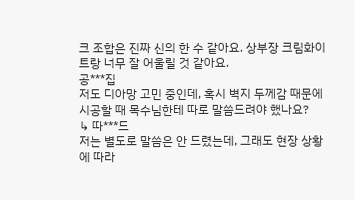크 조합은 진짜 신의 한 수 같아요. 상부장 크림화이트랑 너무 잘 어울릴 것 같아요.
공***집
저도 디아망 고민 중인데, 혹시 벽지 두께감 때문에 시공할 때 목수님한테 따로 말씀드려야 했나요?
↳ 따***드
저는 별도로 말씀은 안 드렸는데, 그래도 현장 상황에 따라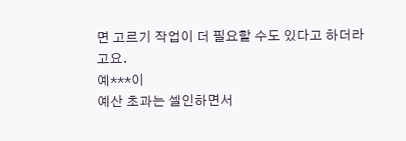면 고르기 작업이 더 필요할 수도 있다고 하더라고요.
예***이
예산 초과는 셀인하면서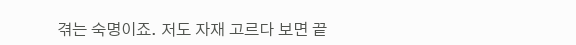겪는 숙명이죠. 저도 자재 고르다 보면 끝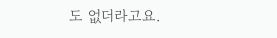도 없더라고요.